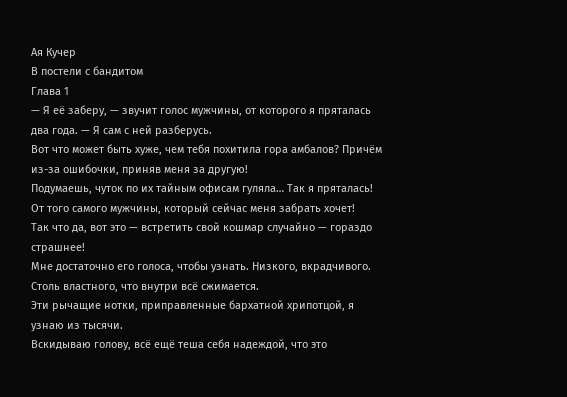Ая Кучер
В постели с бандитом
Глава 1
— Я её заберу, — звучит голос мужчины, от которого я пряталась два года. — Я сам с ней разберусь.
Вот что может быть хуже, чем тебя похитила гора амбалов? Причём из-за ошибочки, приняв меня за другую!
Подумаешь, чуток по их тайным офисам гуляла… Так я пряталась!
От того самого мужчины, который сейчас меня забрать хочет!
Так что да, вот это — встретить свой кошмар случайно — гораздо страшнее!
Мне достаточно его голоса, чтобы узнать. Низкого, вкрадчивого. Столь властного, что внутри всё сжимается.
Эти рычащие нотки, приправленные бархатной хрипотцой, я узнаю из тысячи.
Вскидываю голову, всё ещё теша себя надеждой, что это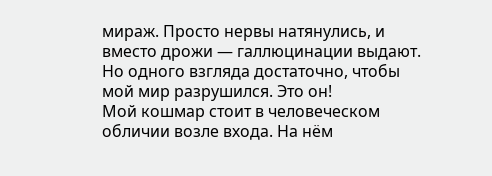мираж. Просто нервы натянулись, и вместо дрожи — галлюцинации выдают.
Но одного взгляда достаточно, чтобы мой мир разрушился. Это он!
Мой кошмар стоит в человеческом обличии возле входа. На нём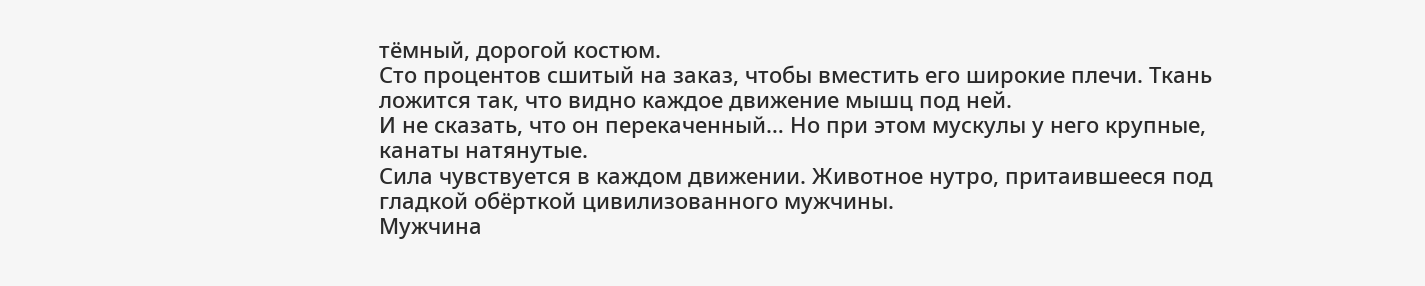тёмный, дорогой костюм.
Сто процентов сшитый на заказ, чтобы вместить его широкие плечи. Ткань ложится так, что видно каждое движение мышц под ней.
И не сказать, что он перекаченный… Но при этом мускулы у него крупные, канаты натянутые.
Сила чувствуется в каждом движении. Животное нутро, притаившееся под гладкой обёрткой цивилизованного мужчины.
Мужчина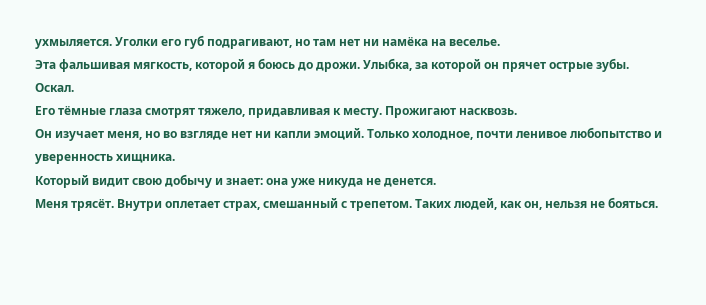ухмыляется. Уголки его губ подрагивают, но там нет ни намёка на веселье.
Эта фальшивая мягкость, которой я боюсь до дрожи. Улыбка, за которой он прячет острые зубы.
Оскал.
Его тёмные глаза смотрят тяжело, придавливая к месту. Прожигают насквозь.
Он изучает меня, но во взгляде нет ни капли эмоций. Только холодное, почти ленивое любопытство и уверенность хищника.
Который видит свою добычу и знает: она уже никуда не денется.
Меня трясёт. Внутри оплетает страх, смешанный с трепетом. Таких людей, как он, нельзя не бояться.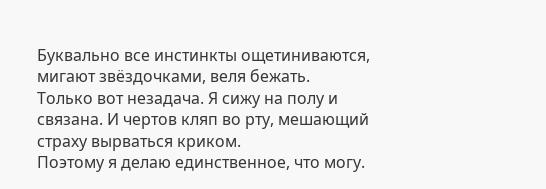Буквально все инстинкты ощетиниваются, мигают звёздочками, веля бежать.
Только вот незадача. Я сижу на полу и связана. И чертов кляп во рту, мешающий страху вырваться криком.
Поэтому я делаю единственное, что могу.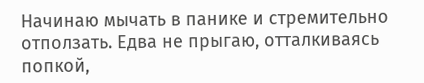Начинаю мычать в панике и стремительно отползать. Едва не прыгаю, отталкиваясь попкой,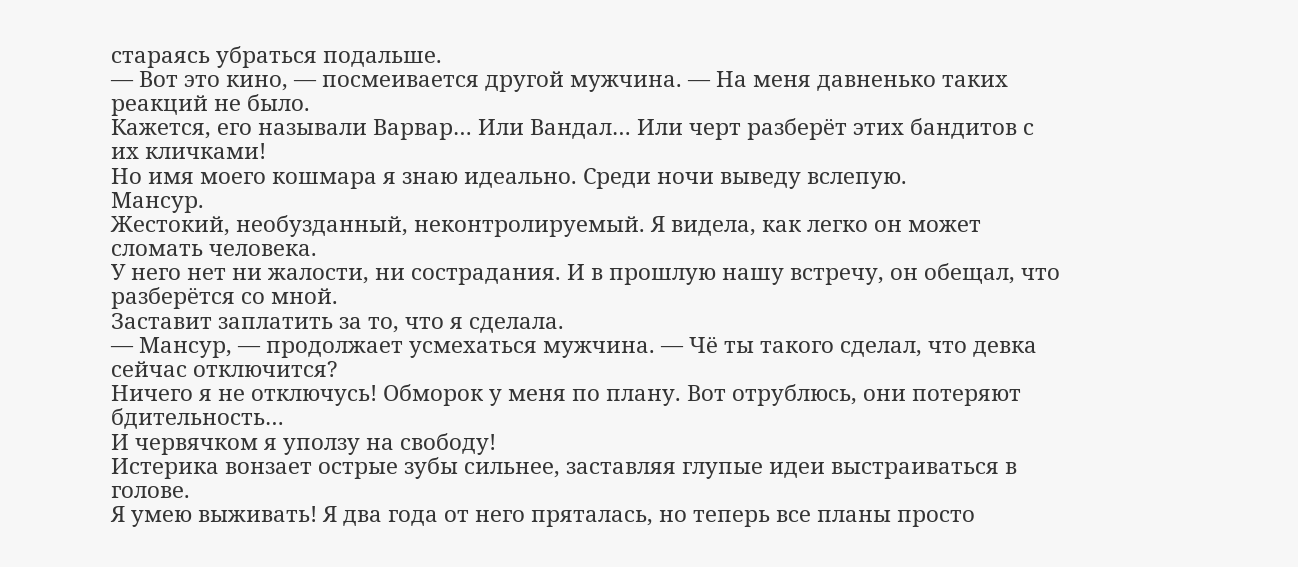стараясь убраться подальше.
— Вот это кино, — посмеивается другой мужчина. — На меня давненько таких реакций не было.
Кажется, его называли Варвар… Или Вандал… Или черт разберёт этих бандитов с их кличками!
Но имя моего кошмара я знаю идеально. Среди ночи выведу вслепую.
Мансур.
Жестокий, необузданный, неконтролируемый. Я видела, как легко он может сломать человека.
У него нет ни жалости, ни сострадания. И в прошлую нашу встречу, он обещал, что разберётся со мной.
Заставит заплатить за то, что я сделала.
— Мансур, — продолжает усмехаться мужчина. — Чё ты такого сделал, что девка сейчас отключится?
Ничего я не отключусь! Обморок у меня по плану. Вот отрублюсь, они потеряют бдительность…
И червячком я уползу на свободу!
Истерика вонзает острые зубы сильнее, заставляя глупые идеи выстраиваться в голове.
Я умею выживать! Я два года от него пряталась, но теперь все планы просто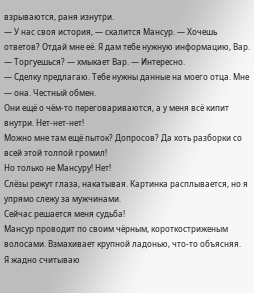взрываются, раня изнутри.
— У нас своя история, — скалится Мансур. — Хочешь ответов? Отдай мне её. Я дам тебе нужную информацию, Вар.
— Торгуешься? — хмыкает Вар. — Интересно.
— Сделку предлагаю. Тебе нужны данные на моего отца. Мне — она. Честный обмен.
Они ещё о чём-то переговариваются, а у меня всё кипит внутри. Нет-нет-нет!
Можно мне там ещё пыток? Допросов? Да хоть разборки со всей этой толпой громил!
Но только не Мансуру! Нет!
Слёзы режут глаза, накатывая. Картинка расплывается, но я упрямо слежу за мужчинами.
Сейчас решается меня судьба!
Мансур проводит по своим чёрным, короткостриженым волосами. Взмахивает крупной ладонью, что-то объясняя.
Я жадно считываю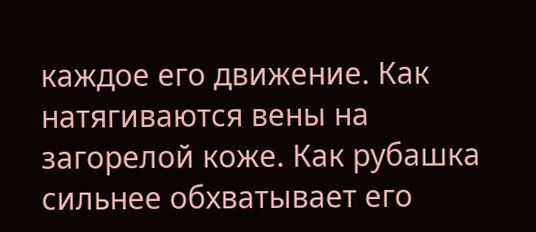каждое его движение. Как натягиваются вены на загорелой коже. Как рубашка сильнее обхватывает его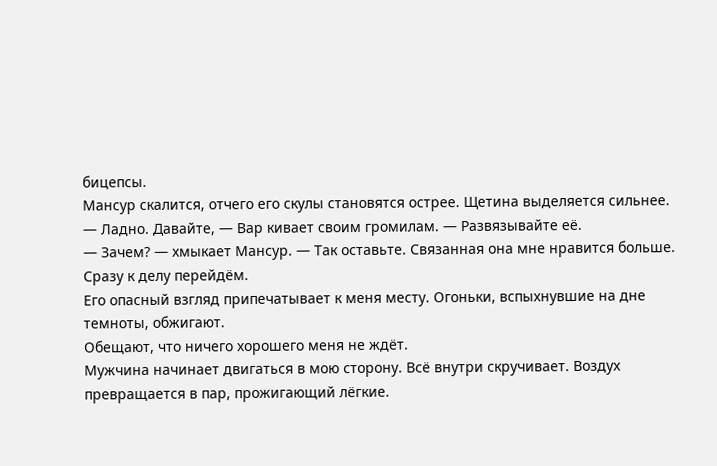бицепсы.
Мансур скалится, отчего его скулы становятся острее. Щетина выделяется сильнее.
— Ладно. Давайте, — Вар кивает своим громилам. — Развязывайте её.
— Зачем? — хмыкает Мансур. — Так оставьте. Связанная она мне нравится больше. Сразу к делу перейдём.
Его опасный взгляд припечатывает к меня месту. Огоньки, вспыхнувшие на дне темноты, обжигают.
Обещают, что ничего хорошего меня не ждёт.
Мужчина начинает двигаться в мою сторону. Всё внутри скручивает. Воздух превращается в пар, прожигающий лёгкие.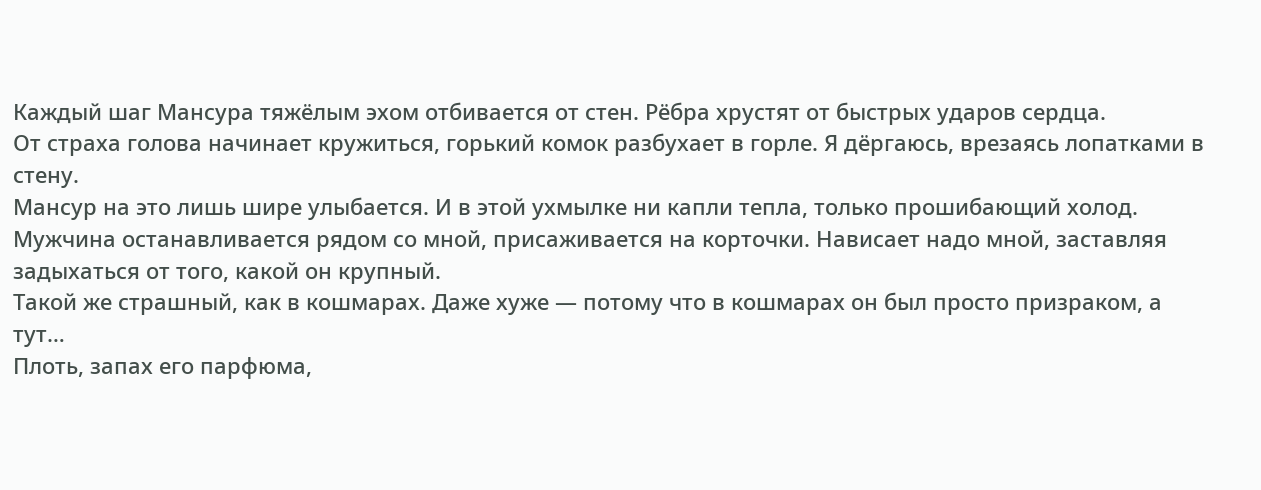Каждый шаг Мансура тяжёлым эхом отбивается от стен. Рёбра хрустят от быстрых ударов сердца.
От страха голова начинает кружиться, горький комок разбухает в горле. Я дёргаюсь, врезаясь лопатками в стену.
Мансур на это лишь шире улыбается. И в этой ухмылке ни капли тепла, только прошибающий холод.
Мужчина останавливается рядом со мной, присаживается на корточки. Нависает надо мной, заставляя задыхаться от того, какой он крупный.
Такой же страшный, как в кошмарах. Даже хуже — потому что в кошмарах он был просто призраком, а тут…
Плоть, запах его парфюма,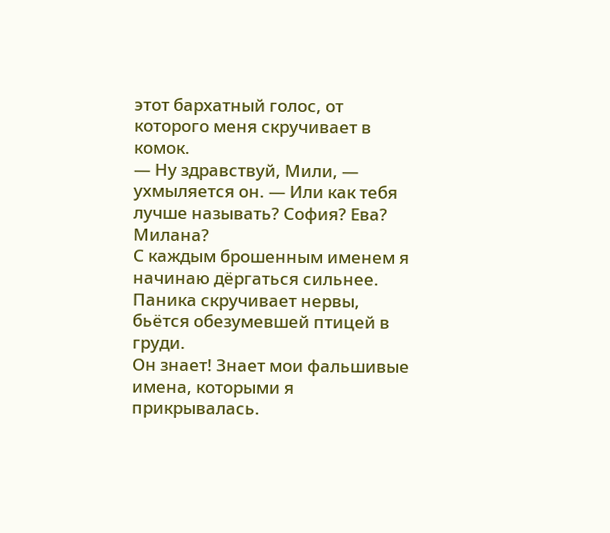этот бархатный голос, от которого меня скручивает в комок.
— Ну здравствуй, Мили, — ухмыляется он. — Или как тебя лучше называть? София? Ева? Милана?
С каждым брошенным именем я начинаю дёргаться сильнее. Паника скручивает нервы, бьётся обезумевшей птицей в груди.
Он знает! Знает мои фальшивые имена, которыми я прикрывалась.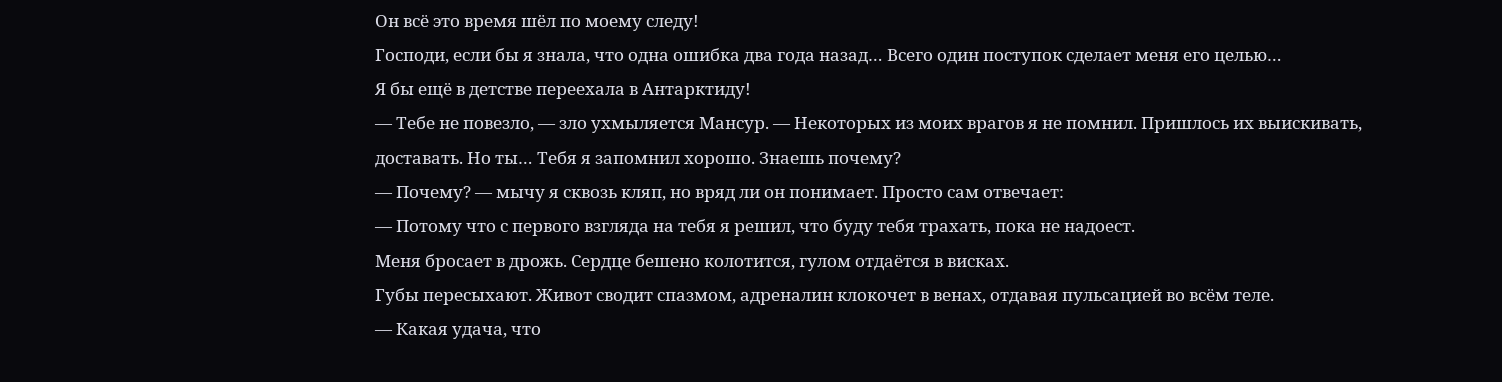Он всё это время шёл по моему следу!
Господи, если бы я знала, что одна ошибка два года назад… Всего один поступок сделает меня его целью…
Я бы ещё в детстве переехала в Антарктиду!
— Тебе не повезло, — зло ухмыляется Мансур. — Некоторых из моих врагов я не помнил. Пришлось их выискивать, доставать. Но ты… Тебя я запомнил хорошо. Знаешь почему?
— Почему? — мычу я сквозь кляп, но вряд ли он понимает. Просто сам отвечает:
— Потому что с первого взгляда на тебя я решил, что буду тебя трахать, пока не надоест.
Меня бросает в дрожь. Сердце бешено колотится, гулом отдаётся в висках.
Губы пересыхают. Живот сводит спазмом, адреналин клокочет в венах, отдавая пульсацией во всём теле.
— Какая удача, что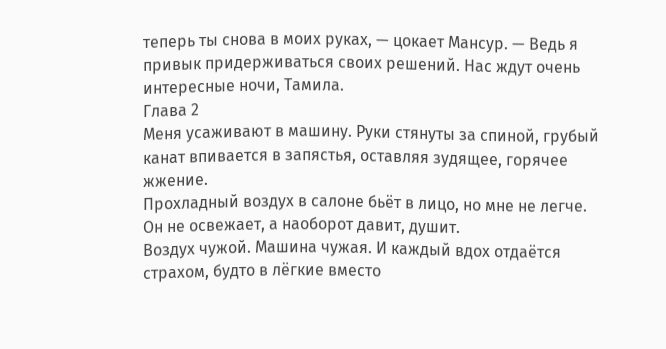теперь ты снова в моих руках, — цокает Мансур. — Ведь я привык придерживаться своих решений. Нас ждут очень интересные ночи, Тамила.
Глава 2
Меня усаживают в машину. Руки стянуты за спиной, грубый канат впивается в запястья, оставляя зудящее, горячее жжение.
Прохладный воздух в салоне бьёт в лицо, но мне не легче. Он не освежает, а наоборот давит, душит.
Воздух чужой. Машина чужая. И каждый вдох отдаётся страхом, будто в лёгкие вместо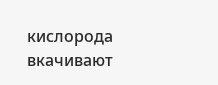кислорода вкачивают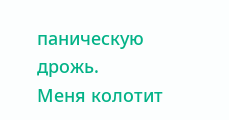паническую дрожь.
Меня колотит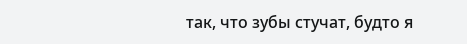так, что зубы стучат, будто я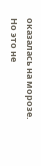оказалась на морозе. Но это не